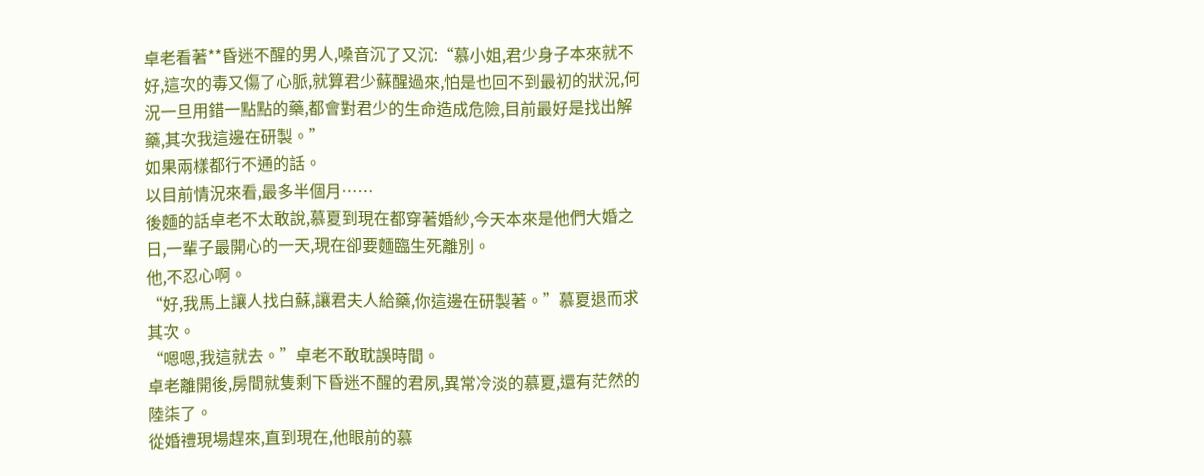卓老看著**昏迷不醒的男人,嗓音沉了又沉:“慕小姐,君少身子本來就不好,這次的毒又傷了心脈,就算君少蘇醒過來,怕是也回不到最初的狀況,何況一旦用錯一點點的藥,都會對君少的生命造成危險,目前最好是找出解藥,其次我這邊在研製。”
如果兩樣都行不通的話。
以目前情況來看,最多半個月……
後麵的話卓老不太敢說,慕夏到現在都穿著婚紗,今天本來是他們大婚之日,一輩子最開心的一天,現在卻要麵臨生死離別。
他,不忍心啊。
“好,我馬上讓人找白蘇,讓君夫人給藥,你這邊在研製著。”慕夏退而求其次。
“嗯嗯,我這就去。”卓老不敢耽誤時間。
卓老離開後,房間就隻剩下昏迷不醒的君夙,異常冷淡的慕夏,還有茫然的陸柒了。
從婚禮現場趕來,直到現在,他眼前的慕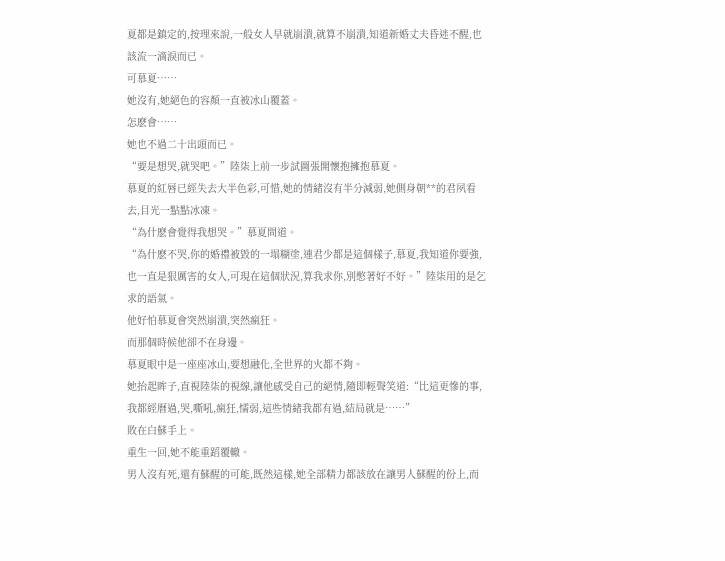夏都是鎮定的,按理來說,一般女人早就崩潰,就算不崩潰,知道新婚丈夫昏迷不醒,也該流一滴淚而已。
可慕夏……
她沒有,她絕色的容顏一直被冰山覆蓋。
怎麽會……
她也不過二十出頭而已。
“要是想哭,就哭吧。”陸柒上前一步試圖張開懷抱擁抱慕夏。
慕夏的紅唇已經失去大半色彩,可惜,她的情緒沒有半分減弱,她側身朝**的君夙看去,目光一點點冰凍。
“為什麽會覺得我想哭。”慕夏問道。
“為什麽不哭,你的婚禮被毀的一塌糊塗,連君少都是這個樣子,慕夏,我知道你要強,也一直是狠厲害的女人,可現在這個狀況,算我求你,別憋著好不好。”陸柒用的是乞求的語氣。
他好怕慕夏會突然崩潰,突然瘋狂。
而那個時候他卻不在身邊。
慕夏眼中是一座座冰山,要想融化,全世界的火都不夠。
她抬起眸子,直視陸柒的視線,讓他感受自己的絕情,隨即輕聲笑道:“比這更慘的事,我都經曆過,哭,嘶吼,瘋狂,懦弱,這些情緒我都有過,結局就是……”
敗在白蘇手上。
重生一回,她不能重蹈覆轍。
男人沒有死,還有蘇醒的可能,既然這樣,她全部精力都該放在讓男人蘇醒的份上,而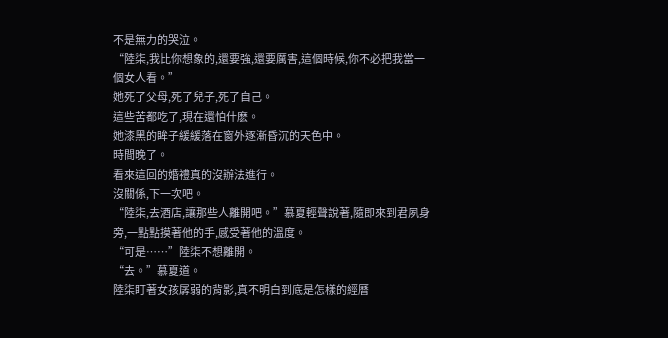不是無力的哭泣。
“陸柒,我比你想象的,還要強,還要厲害,這個時候,你不必把我當一個女人看。”
她死了父母,死了兒子,死了自己。
這些苦都吃了,現在還怕什麽。
她漆黑的眸子緩緩落在窗外逐漸昏沉的天色中。
時間晚了。
看來這回的婚禮真的沒辦法進行。
沒關係,下一次吧。
“陸柒,去酒店,讓那些人離開吧。”慕夏輕聲說著,隨即來到君夙身旁,一點點摸著他的手,感受著他的溫度。
“可是……”陸柒不想離開。
“去。”慕夏道。
陸柒盯著女孩孱弱的背影,真不明白到底是怎樣的經曆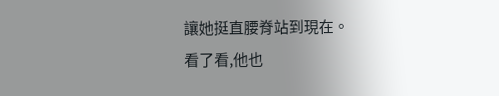讓她挺直腰脊站到現在。
看了看,他也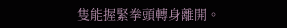隻能握緊拳頭轉身離開。